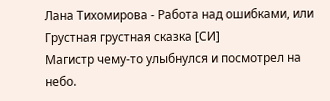Лана Тихомирова - Работа над ошибками, или Грустная грустная сказка [СИ]
Магистр чему-то улыбнулся и посмотрел на небо.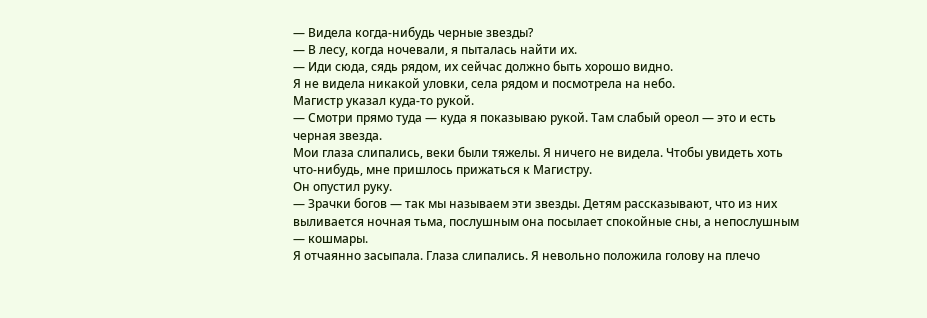— Видела когда-нибудь черные звезды?
— В лесу, когда ночевали, я пыталась найти их.
— Иди сюда, сядь рядом, их сейчас должно быть хорошо видно.
Я не видела никакой уловки, села рядом и посмотрела на небо.
Магистр указал куда-то рукой.
— Смотри прямо туда — куда я показываю рукой. Там слабый ореол — это и есть черная звезда.
Мои глаза слипались, веки были тяжелы. Я ничего не видела. Чтобы увидеть хоть что-нибудь, мне пришлось прижаться к Магистру.
Он опустил руку.
— Зрачки богов — так мы называем эти звезды. Детям рассказывают, что из них выливается ночная тьма, послушным она посылает спокойные сны, а непослушным — кошмары.
Я отчаянно засыпала. Глаза слипались. Я невольно положила голову на плечо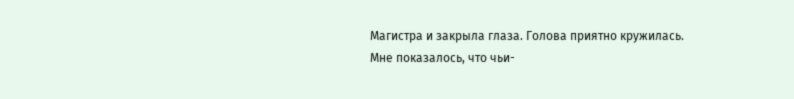Магистра и закрыла глаза. Голова приятно кружилась.
Мне показалось, что чьи-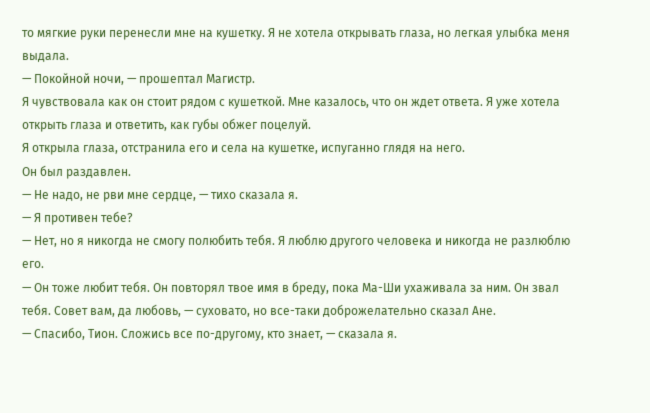то мягкие руки перенесли мне на кушетку. Я не хотела открывать глаза, но легкая улыбка меня выдала.
— Покойной ночи, — прошептал Магистр.
Я чувствовала как он стоит рядом с кушеткой. Мне казалось, что он ждет ответа. Я уже хотела открыть глаза и ответить, как губы обжег поцелуй.
Я открыла глаза, отстранила его и села на кушетке, испуганно глядя на него.
Он был раздавлен.
— Не надо, не рви мне сердце, — тихо сказала я.
— Я противен тебе?
— Нет, но я никогда не смогу полюбить тебя. Я люблю другого человека и никогда не разлюблю его.
— Он тоже любит тебя. Он повторял твое имя в бреду, пока Ма-Ши ухаживала за ним. Он звал тебя. Совет вам, да любовь, — суховато, но все-таки доброжелательно сказал Ане.
— Спасибо, Тион. Сложись все по-другому, кто знает, — сказала я.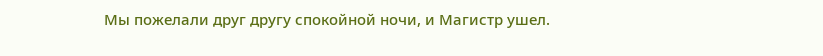Мы пожелали друг другу спокойной ночи, и Магистр ушел.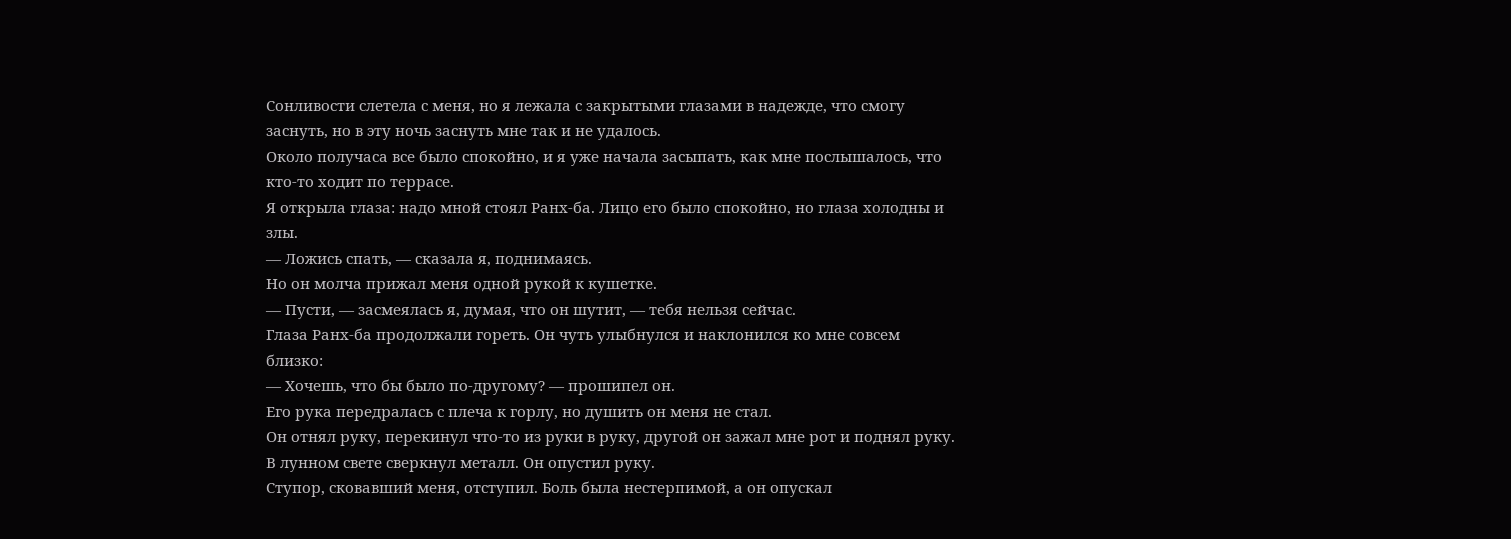Сонливости слетела с меня, но я лежала с закрытыми глазами в надежде, что смогу заснуть, но в эту ночь заснуть мне так и не удалось.
Около получаса все было спокойно, и я уже начала засыпать, как мне послышалось, что кто-то ходит по террасе.
Я открыла глаза: надо мной стоял Ранх-ба. Лицо его было спокойно, но глаза холодны и злы.
— Ложись спать, — сказала я, поднимаясь.
Но он молча прижал меня одной рукой к кушетке.
— Пусти, — засмеялась я, думая, что он шутит, — тебя нельзя сейчас.
Глаза Ранх-ба продолжали гореть. Он чуть улыбнулся и наклонился ко мне совсем близко:
— Хочешь, что бы было по-другому? — прошипел он.
Его рука передралась с плеча к горлу, но душить он меня не стал.
Он отнял руку, перекинул что-то из руки в руку, другой он зажал мне рот и поднял руку. В лунном свете сверкнул металл. Он опустил руку.
Ступор, сковавший меня, отступил. Боль была нестерпимой, а он опускал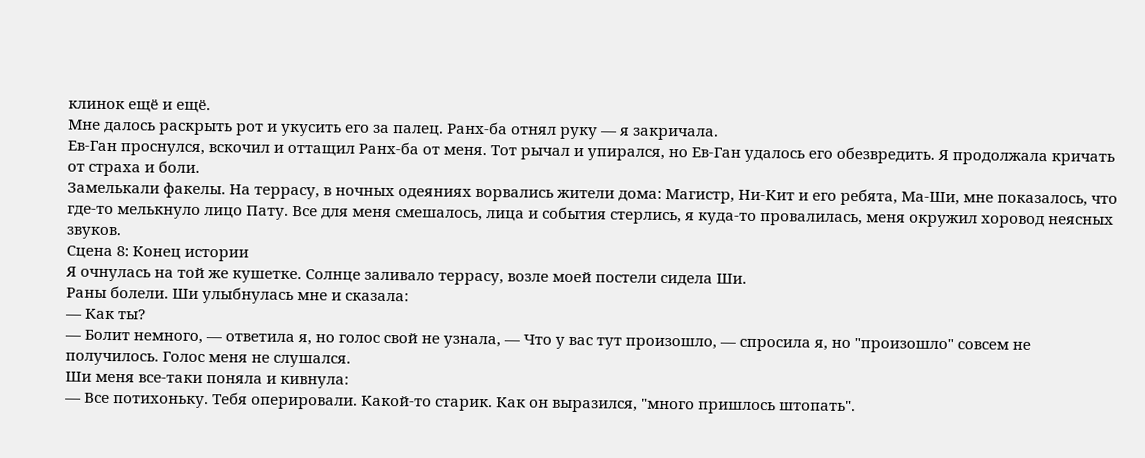клинок ещё и ещё.
Мне далось раскрыть рот и укусить его за палец. Ранх-ба отнял руку — я закричала.
Ев-Ган проснулся, вскочил и оттащил Ранх-ба от меня. Тот рычал и упирался, но Ев-Ган удалось его обезвредить. Я продолжала кричать от страха и боли.
Замелькали факелы. На террасу, в ночных одеяниях ворвались жители дома: Магистр, Ни-Кит и его ребята, Ма-Ши, мне показалось, что где-то мелькнуло лицо Пату. Все для меня смешалось, лица и события стерлись, я куда-то провалилась, меня окружил хоровод неясных звуков.
Сцена 8: Конец истории
Я очнулась на той же кушетке. Солнце заливало террасу, возле моей постели сидела Ши.
Раны болели. Ши улыбнулась мне и сказала:
— Как ты?
— Болит немного, — ответила я, но голос свой не узнала, — Что у вас тут произошло, — спросила я, но "произошло" совсем не получилось. Голос меня не слушался.
Ши меня все-таки поняла и кивнула:
— Все потихоньку. Тебя оперировали. Какой-то старик. Как он выразился, "много пришлось штопать".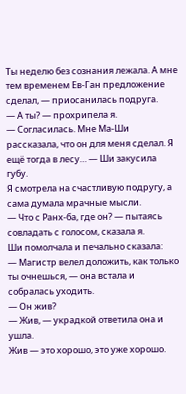Ты неделю без сознания лежала. А мне тем временем Ев-Ган предложение сделал, — приосанилась подруга.
— А ты? — прохрипела я.
— Согласилась. Мне Ма-Ши рассказала, что он для меня сделал. Я ещё тогда в лесу… — Ши закусила губу.
Я смотрела на счастливую подругу, а сама думала мрачные мысли.
— Что с Ранх-ба, где он? — пытаясь совладать с голосом, сказала я.
Ши помолчала и печально сказала:
— Магистр велел доложить, как только ты очнешься, — она встала и собралась уходить.
— Он жив?
— Жив, — украдкой ответила она и ушла.
Жив — это хорошо, это уже хорошо.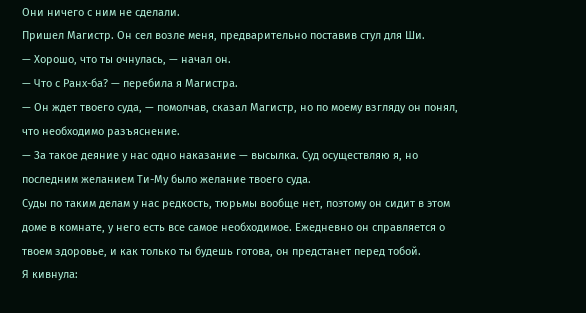Они ничего с ним не сделали.
Пришел Магистр. Он сел возле меня, предварительно поставив стул для Ши.
— Хорошо, что ты очнулась, — начал он.
— Что с Ранх-ба? — перебила я Магистра.
— Он ждет твоего суда, — помолчав, сказал Магистр, но по моему взгляду он понял, что необходимо разъяснение.
— За такое деяние у нас одно наказание — высылка. Суд осуществляю я, но последним желанием Ти-Му было желание твоего суда.
Суды по таким делам у нас редкость, тюрьмы вообще нет, поэтому он сидит в этом доме в комнате, у него есть все самое необходимое. Ежедневно он справляется о твоем здоровье, и как только ты будешь готова, он предстанет перед тобой.
Я кивнула: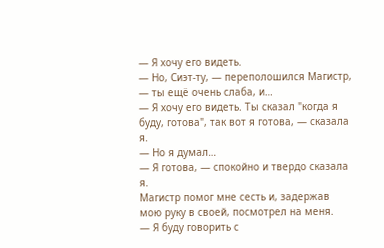— Я хочу его видеть.
— Но, Сиэт-ту, — переполошился Магистр, — ты ещё очень слаба, и…
— Я хочу его видеть. Ты сказал "когда я буду, готова", так вот я готова, — сказала я.
— Но я думал…
— Я готова, — спокойно и твердо сказала я.
Магистр помог мне сесть и, задержав мою руку в своей, посмотрел на меня.
— Я буду говорить с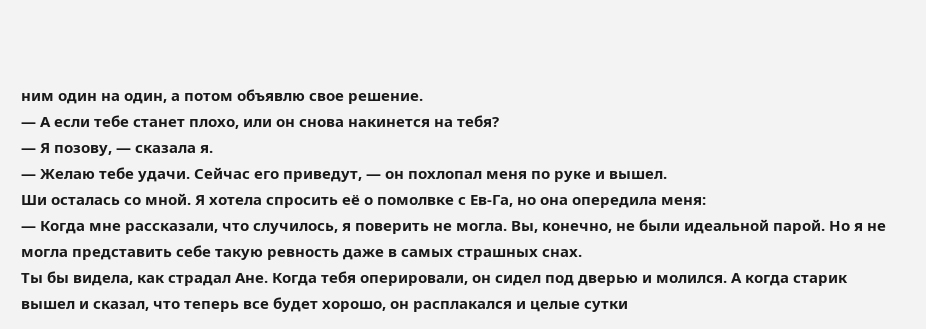ним один на один, а потом объявлю свое решение.
— А если тебе станет плохо, или он снова накинется на тебя?
— Я позову, — сказала я.
— Желаю тебе удачи. Сейчас его приведут, — он похлопал меня по руке и вышел.
Ши осталась со мной. Я хотела спросить её о помолвке с Ев-Га, но она опередила меня:
— Когда мне рассказали, что случилось, я поверить не могла. Вы, конечно, не были идеальной парой. Но я не могла представить себе такую ревность даже в самых страшных снах.
Ты бы видела, как страдал Ане. Когда тебя оперировали, он сидел под дверью и молился. А когда старик вышел и сказал, что теперь все будет хорошо, он расплакался и целые сутки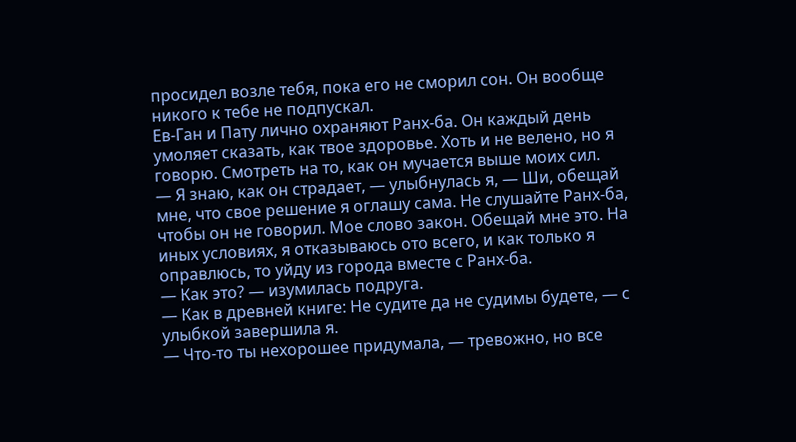просидел возле тебя, пока его не сморил сон. Он вообще никого к тебе не подпускал.
Ев-Ган и Пату лично охраняют Ранх-ба. Он каждый день умоляет сказать, как твое здоровье. Хоть и не велено, но я говорю. Смотреть на то, как он мучается выше моих сил.
— Я знаю, как он страдает, — улыбнулась я, — Ши, обещай мне, что свое решение я оглашу сама. Не слушайте Ранх-ба, чтобы он не говорил. Мое слово закон. Обещай мне это. На иных условиях, я отказываюсь ото всего, и как только я оправлюсь, то уйду из города вместе с Ранх-ба.
— Как это? — изумилась подруга.
— Как в древней книге: Не судите да не судимы будете, — с улыбкой завершила я.
— Что-то ты нехорошее придумала, — тревожно, но все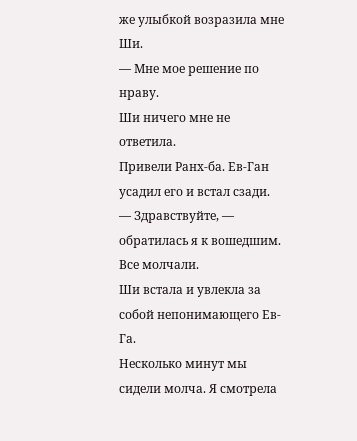же улыбкой возразила мне Ши.
— Мне мое решение по нраву.
Ши ничего мне не ответила.
Привели Ранх-ба. Ев-Ган усадил его и встал сзади.
— Здравствуйте, — обратилась я к вошедшим.
Все молчали.
Ши встала и увлекла за собой непонимающего Ев-Га.
Несколько минут мы сидели молча. Я смотрела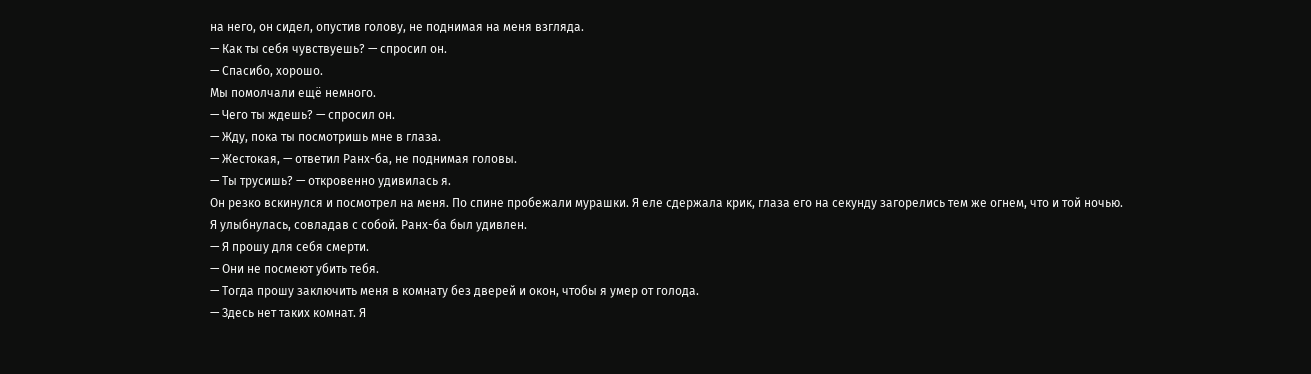на него, он сидел, опустив голову, не поднимая на меня взгляда.
— Как ты себя чувствуешь? — спросил он.
— Спасибо, хорошо.
Мы помолчали ещё немного.
— Чего ты ждешь? — спросил он.
— Жду, пока ты посмотришь мне в глаза.
— Жестокая, — ответил Ранх-ба, не поднимая головы.
— Ты трусишь? — откровенно удивилась я.
Он резко вскинулся и посмотрел на меня. По спине пробежали мурашки. Я еле сдержала крик, глаза его на секунду загорелись тем же огнем, что и той ночью.
Я улыбнулась, совладав с собой. Ранх-ба был удивлен.
— Я прошу для себя смерти.
— Они не посмеют убить тебя.
— Тогда прошу заключить меня в комнату без дверей и окон, чтобы я умер от голода.
— Здесь нет таких комнат. Я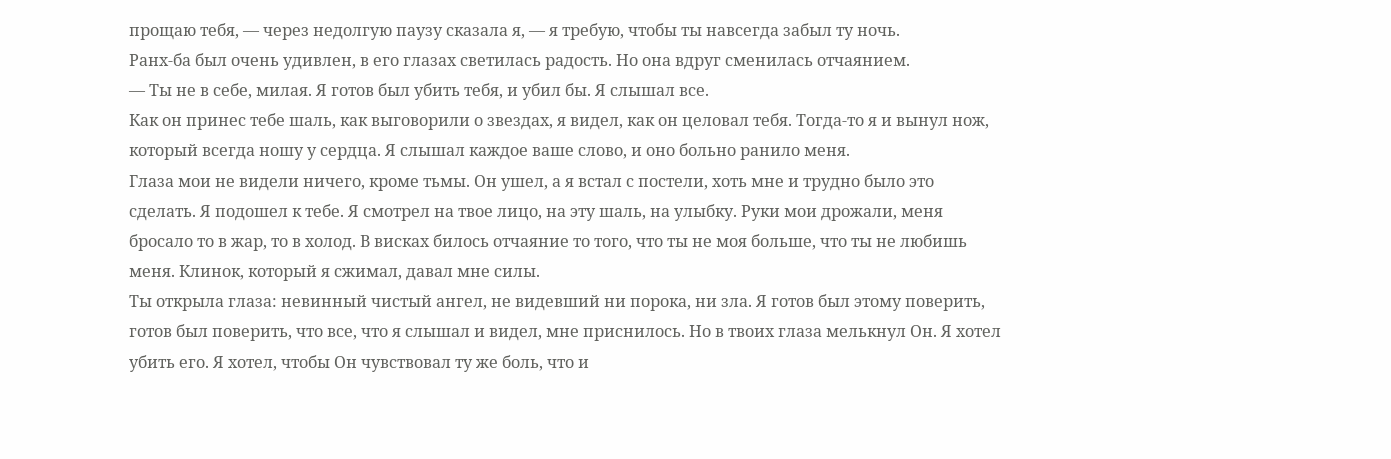прощаю тебя, — через недолгую паузу сказала я, — я требую, чтобы ты навсегда забыл ту ночь.
Ранх-ба был очень удивлен, в его глазах светилась радость. Но она вдруг сменилась отчаянием.
— Ты не в себе, милая. Я готов был убить тебя, и убил бы. Я слышал все.
Как он принес тебе шаль, как выговорили о звездах, я видел, как он целовал тебя. Тогда-то я и вынул нож, который всегда ношу у сердца. Я слышал каждое ваше слово, и оно больно ранило меня.
Глаза мои не видели ничего, кроме тьмы. Он ушел, а я встал с постели, хоть мне и трудно было это сделать. Я подошел к тебе. Я смотрел на твое лицо, на эту шаль, на улыбку. Руки мои дрожали, меня бросало то в жар, то в холод. В висках билось отчаяние то того, что ты не моя больше, что ты не любишь меня. Клинок, который я сжимал, давал мне силы.
Ты открыла глаза: невинный чистый ангел, не видевший ни порока, ни зла. Я готов был этому поверить, готов был поверить, что все, что я слышал и видел, мне приснилось. Но в твоих глаза мелькнул Он. Я хотел убить его. Я хотел, чтобы Он чувствовал ту же боль, что и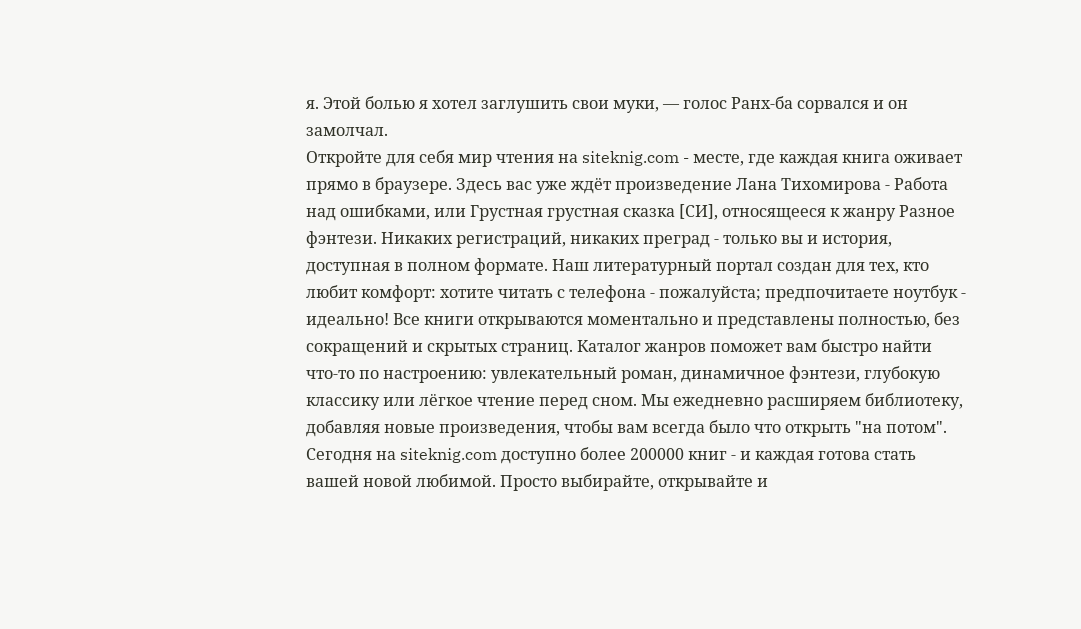я. Этой болью я хотел заглушить свои муки, — голос Ранх-ба сорвался и он замолчал.
Откройте для себя мир чтения на siteknig.com - месте, где каждая книга оживает прямо в браузере. Здесь вас уже ждёт произведение Лана Тихомирова - Работа над ошибками, или Грустная грустная сказка [СИ], относящееся к жанру Разное фэнтези. Никаких регистраций, никаких преград - только вы и история, доступная в полном формате. Наш литературный портал создан для тех, кто любит комфорт: хотите читать с телефона - пожалуйста; предпочитаете ноутбук - идеально! Все книги открываются моментально и представлены полностью, без сокращений и скрытых страниц. Каталог жанров поможет вам быстро найти что-то по настроению: увлекательный роман, динамичное фэнтези, глубокую классику или лёгкое чтение перед сном. Мы ежедневно расширяем библиотеку, добавляя новые произведения, чтобы вам всегда было что открыть "на потом". Сегодня на siteknig.com доступно более 200000 книг - и каждая готова стать вашей новой любимой. Просто выбирайте, открывайте и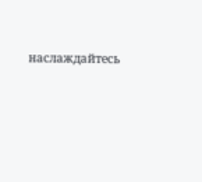наслаждайтесь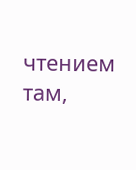чтением там,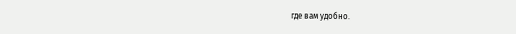где вам удобно.